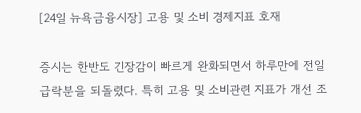[24일 뉴욕금융시장] 고용 및 소비 경제지표 호재

증시는 한반도 긴장감이 빠르게 완화되면서 하루만에 전일 급락분을 되돌렸다. 특히 고용 및 소비관련 지표가 개선 조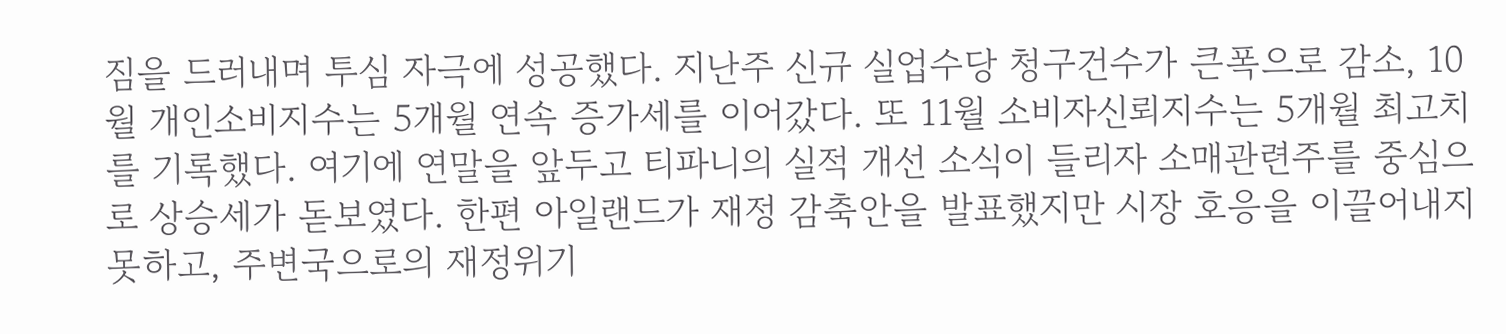짐을 드러내며 투심 자극에 성공했다. 지난주 신규 실업수당 청구건수가 큰폭으로 감소, 10월 개인소비지수는 5개월 연속 증가세를 이어갔다. 또 11월 소비자신뢰지수는 5개월 최고치를 기록했다. 여기에 연말을 앞두고 티파니의 실적 개선 소식이 들리자 소매관련주를 중심으로 상승세가 돋보였다. 한편 아일랜드가 재정 감축안을 발표했지만 시장 호응을 이끌어내지 못하고, 주변국으로의 재정위기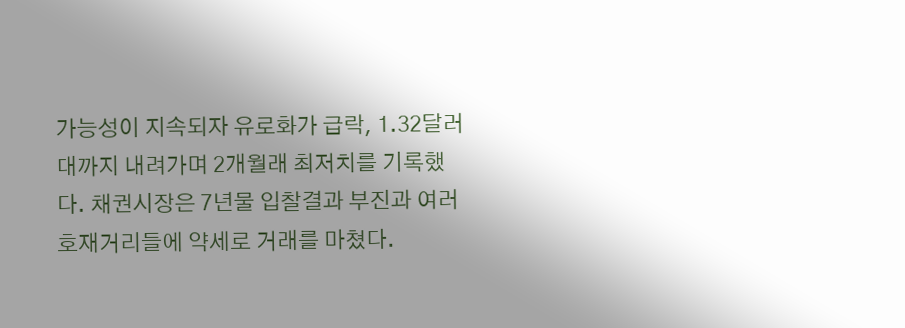가능성이 지속되자 유로화가 급락, 1.32달러대까지 내려가며 2개월래 최저치를 기록했다. 채권시장은 7년물 입찰결과 부진과 여러 호재거리들에 약세로 거래를 마쳤다.